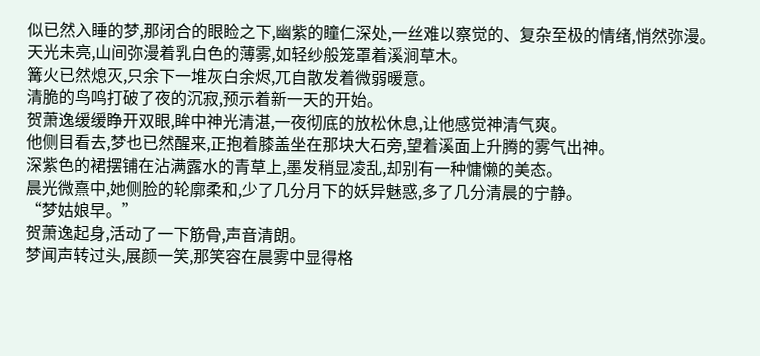似已然入睡的梦,那闭合的眼睑之下,幽紫的瞳仁深处,一丝难以察觉的、复杂至极的情绪,悄然弥漫。
天光未亮,山间弥漫着乳白色的薄雾,如轻纱般笼罩着溪涧草木。
篝火已然熄灭,只余下一堆灰白余烬,兀自散发着微弱暖意。
清脆的鸟鸣打破了夜的沉寂,预示着新一天的开始。
贺萧逸缓缓睁开双眼,眸中神光清湛,一夜彻底的放松休息,让他感觉神清气爽。
他侧目看去,梦也已然醒来,正抱着膝盖坐在那块大石旁,望着溪面上升腾的雾气出神。
深紫色的裙摆铺在沾满露水的青草上,墨发稍显凌乱,却别有一种慵懒的美态。
晨光微熹中,她侧脸的轮廓柔和,少了几分月下的妖异魅惑,多了几分清晨的宁静。
“梦姑娘早。”
贺萧逸起身,活动了一下筋骨,声音清朗。
梦闻声转过头,展颜一笑,那笑容在晨雾中显得格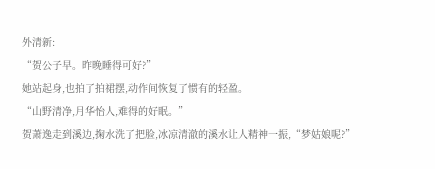外清新:
“贺公子早。昨晚睡得可好?”
她站起身,也拍了拍裙摆,动作间恢复了惯有的轻盈。
“山野清净,月华怡人,难得的好眠。”
贺萧逸走到溪边,掬水洗了把脸,冰凉清澈的溪水让人精神一振,“梦姑娘呢?”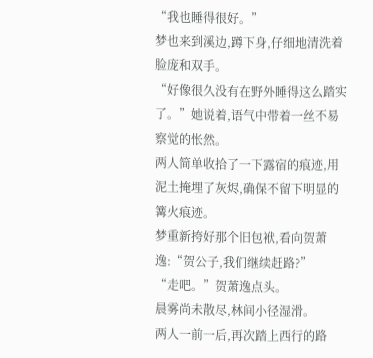“我也睡得很好。”
梦也来到溪边,蹲下身,仔细地清洗着脸庞和双手。
“好像很久没有在野外睡得这么踏实了。”她说着,语气中带着一丝不易察觉的怅然。
两人简单收拾了一下露宿的痕迹,用泥土掩埋了灰烬,确保不留下明显的篝火痕迹。
梦重新挎好那个旧包袱,看向贺萧逸:“贺公子,我们继续赶路?”
“走吧。”贺萧逸点头。
晨雾尚未散尽,林间小径湿滑。
两人一前一后,再次踏上西行的路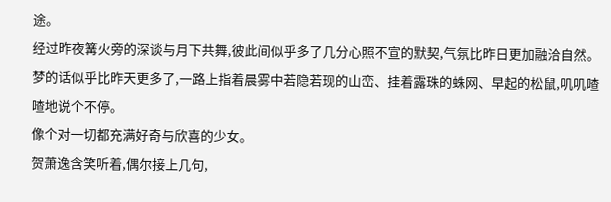途。
经过昨夜篝火旁的深谈与月下共舞,彼此间似乎多了几分心照不宣的默契,气氛比昨日更加融洽自然。
梦的话似乎比昨天更多了,一路上指着晨雾中若隐若现的山峦、挂着露珠的蛛网、早起的松鼠,叽叽喳喳地说个不停。
像个对一切都充满好奇与欣喜的少女。
贺萧逸含笑听着,偶尔接上几句,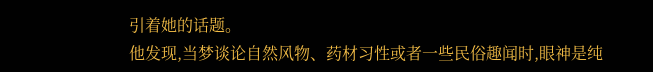引着她的话题。
他发现,当梦谈论自然风物、药材习性或者一些民俗趣闻时,眼神是纯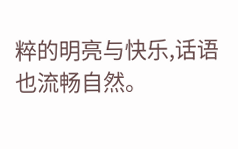粹的明亮与快乐,话语也流畅自然。